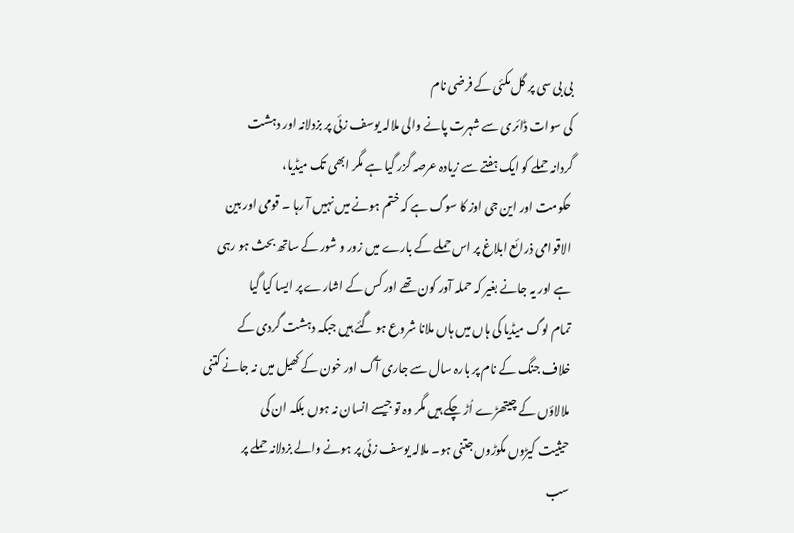بی بی سی پر گل مکئی کے فرضی نام
کی سوات ڈائری سے شہرت پانے والی ملالہ یوسف زئی پر بزدلانہ اور دہشت
گردانہ حملے کو ایک ہفتے سے زیادہ عرصہ گزر گیا ہے مگر ابھی تک میڈیا،
حکومت اور این جی اوز کا سوگ ہے کہ ختم ہونے میں نہیں آ رہا ۔ قومی اور بین
الاقوامی ذرائع ابلاغ پر اس حملے کے بارے میں زور و شور کے ساتھ بحث ہو رہی
ہے اور یہ جانے بغیر کہ حملہ آور کون تھے اور کس کے اشارے پر ایسا کیا گیا
تمام لوگ میڈیا کی ہاں میں ہاں ملانا شروع ہو گئے ہیں جبکہ دہشت گردی کے
خلاف جنگ کے نام پر بارہ سال سے جاری آگ اور خون کے کھیل میں نہ جانے کتنی
ملالاؤں کے چیتھڑے اُڑ چکے ہیں مگر وہ تو جیسے انسان نہ ہوں بلکہ ان کی
حیثیت کیڑوں مکوڑوں جتنی ہو۔ ملالہ یوسف زئی پر ہونے والے بزدلانہ حملے پر
سب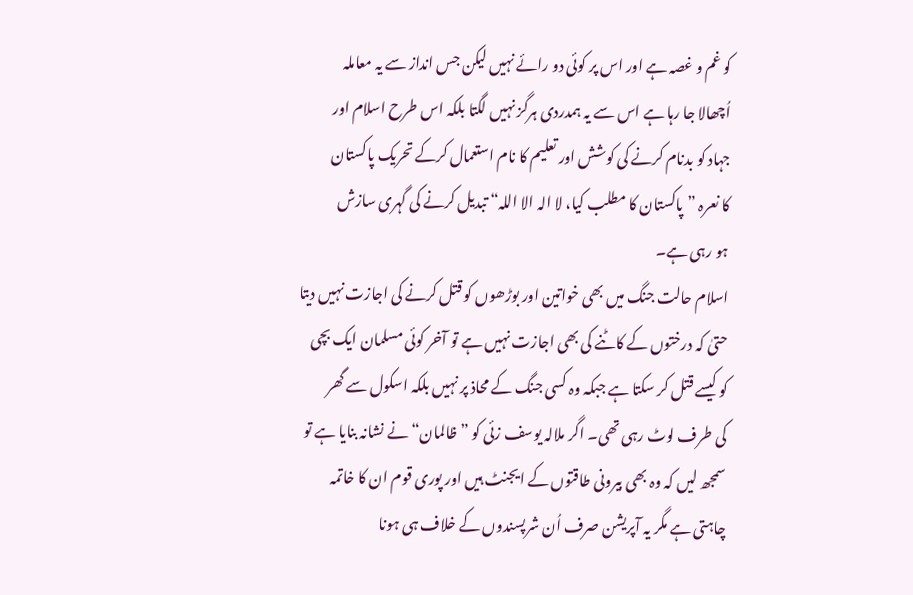کو غم و غصہ ہے اور اس پر کوئی دو رائے نہیں لیکن جس انداز سے یہ معاملہ
اُچھالا جا رہا ہے اس سے یہ ہمدردی ہرگز نہیں لگتا بلکہ اس طرح اسلام اور
جہاد کو بدنام کرنے کی کوشش اور تعلیم کا نام استعمال کرکے تحریک پاکستان
کا نعرہ ”پاکستان کا مطلب کیا، لا الہ الا اللہ“ تبدیل کرنے کی گہری سازش
ہو رہی ہے۔
اسلام حالت جنگ میں بھی خواتین اور بوڑھوں کو قتل کرنے کی اجازت نہیں دیتا
حتیٰ کہ درختوں کے کاٹنے کی بھی اجازت نہیں ہے تو آخر کوئی مسلمان ایک بچی
کو کیسے قتل کر سکتا ہے جبکہ وہ کسی جنگ کے محاذ پر نہیں بلکہ اسکول سے گھر
کی طرف لوٹ رہی تھی۔ اگر ملالہ یوسف زئی کو ”ظالمان“ نے نشانہ بنایا ہے تو
سمجھ لیں کہ وہ بھی بیرونی طاقتوں کے ایجنٹ ہیں اور پوری قوم ان کا خاتمہ
چاہتی ہے مگر یہ آپریشن صرف اُن شرپسندوں کے خلاف ہی ہونا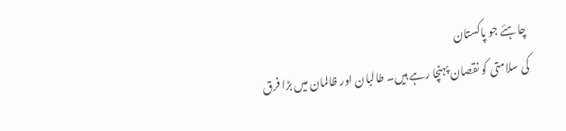چاہئے جو پاکستان
کی سلامتی کو نقصان پہنچا رہے ہیں۔ طالبان اور ظالمان میں بڑا فرق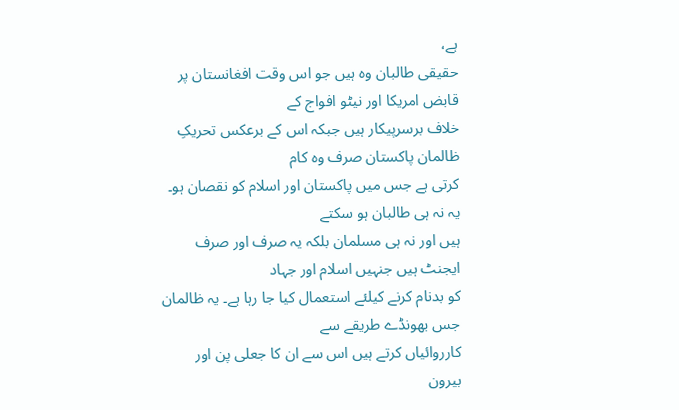ہے،
حقیقی طالبان وہ ہیں جو اس وقت افغانستان پر قابض امریکا اور نیٹو افواج کے
خلاف برسرپیکار ہیں جبکہ اس کے برعکس تحریکِ ظالمان پاکستان صرف وہ کام
کرتی ہے جس میں پاکستان اور اسلام کو نقصان ہو۔ یہ نہ ہی طالبان ہو سکتے
ہیں اور نہ ہی مسلمان بلکہ یہ صرف اور صرف ایجنٹ ہیں جنہیں اسلام اور جہاد
کو بدنام کرنے کیلئے استعمال کیا جا رہا ہے۔ یہ ظالمان جس بھونڈے طریقے سے
کارروائیاں کرتے ہیں اس سے ان کا جعلی پن اور بیرون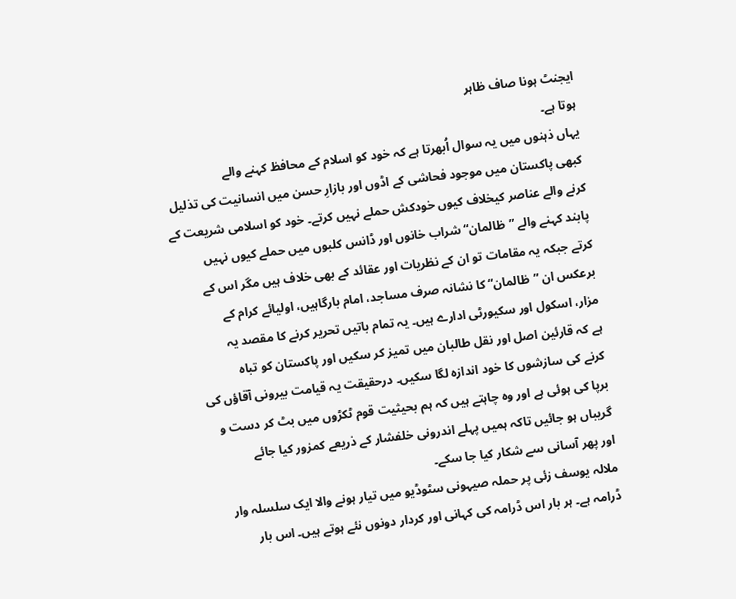ایجنٹ ہونا صاف ظاہر
ہوتا ہے۔
یہاں ذہنوں میں یہ سوال اُبھرتا ہے کہ خود کو اسلام کے محافظ کہنے والے
کبھی پاکستان میں موجود فحاشی کے اڈوں اور بازارِ حسن میں انسانیت کی تذلیل
کرنے والے عناصر کیخلاف کیوں خودکش حملے نہیں کرتے۔ خود کو اسلامی شریعت کے
پابند کہنے والے ”ظالمان“ شراب خانوں اور ڈانس کلبوں میں حملے کیوں نہیں
کرتے جبکہ یہ مقامات تو ان کے نظریات اور عقائد کے بھی خلاف ہیں مگر اس کے
برعکس ان ”ظالمان“ کا نشانہ صرف مساجد، امام بارگاہیں، اولیائے کرام کے
مزار، اسکول اور سکیورٹی ادارے ہیں۔ یہ تمام باتیں تحریر کرنے کا مقصد یہ
ہے کہ قارئین اصل اور نقل طالبان میں تمیز کر سکیں اور پاکستان کو تباہ
کرنے کی سازشوں کا خود اندازہ لگا سکیں۔ درحقیقت یہ قیامت بیرونی آقاؤں کی
برپا کی ہوئی ہے اور وہ چاہتے ہیں کہ ہم بحیثیت قوم ٹکڑوں میں بٹ کر دست و
گریباں ہو جائیں تاکہ ہمیں پہلے اندرونی خلفشار کے ذریعے کمزور کیا جائے
اور پھر آسانی سے شکار کیا جا سکے۔
ملالہ یوسف زئی پر حملہ صیہونی سٹوڈیو میں تیار ہونے والا ایک سلسلہ وار
ڈرامہ ہے۔ ہر بار اس ڈرامہ کی کہانی اور کردار دونوں نئے ہوتے ہیں۔ اس بار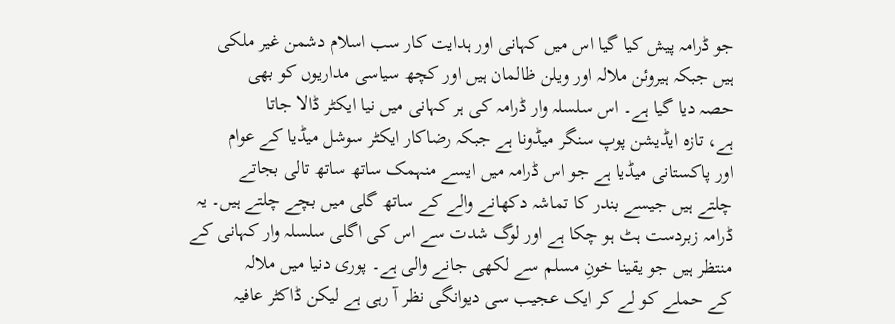جو ڈرامہ پیش کیا گیا اس میں کہانی اور ہدایت کار سب اسلام دشمن غیر ملکی
ہیں جبکہ ہیروئن ملالہ اور ویلن ظالمان ہیں اور کچھ سیاسی مداریوں کو بھی
حصہ دیا گیا ہے۔ اس سلسلہ وار ڈرامہ کی ہر کہانی میں نیا ایکٹر ڈالا جاتا
ہے، تازہ ایڈیشن پوپ سنگر میڈونا ہے جبکہ رضاکار ایکٹر سوشل میڈیا کے عوام
اور پاکستانی میڈیا ہے جو اس ڈرامہ میں ایسے منہمک ساتھ ساتھ تالی بجاتے
چلتے ہیں جیسے بندر کا تماشہ دکھانے والے کے ساتھ گلی میں بچے چلتے ہیں۔ یہ
ڈرامہ زبردست ہٹ ہو چکا ہے اور لوگ شدت سے اس کی اگلی سلسلہ وار کہانی کے
منتظر ہیں جو یقینا خونِ مسلم سے لکھی جانے والی ہے۔ پوری دنیا میں ملالہ
کے حملے کو لے کر ایک عجیب سی دیوانگی نظر آ رہی ہے لیکن ڈاکٹر عافیہ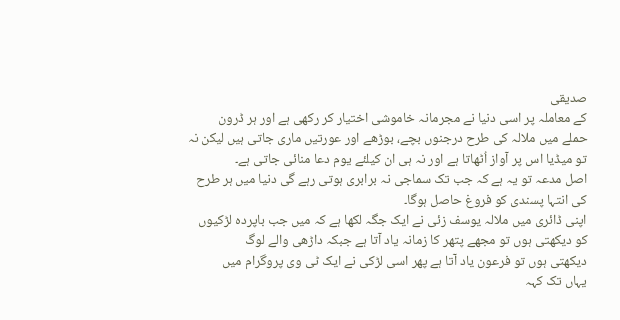صدیقی
کے معاملہ پر اسی دنیا نے مجرمانہ خاموشی اختیار کر رکھی ہے اور ہر ڈرون
حملے میں ملالہ کی طرح درجنوں بچے، بوڑھے اور عورتیں ماری جاتی ہیں لیکن نہ
تو میڈیا اس پر آواز اُٹھاتا ہے اور نہ ہی ان کیلئے یوم دعا منائی جاتی ہے۔
اصل مدعہ تو یہ ہے کہ جب تک سماجی نہ برابری ہوتی رہے گی دنیا میں ہر طرح
کی انتہا پسندی کو فروغ حاصل ہوگا۔
اپنی ڈائری میں ملالہ یوسف زئی نے ایک جگہ لکھا ہے کہ میں جب باپردہ لڑکیوں
کو دیکھتی ہوں تو مجھے پتھر کا زمانہ یاد آتا ہے جبکہ داڑھی والے لوگ
دیکھتی ہوں تو فرعون یاد آتا ہے پھر اسی لڑکی نے ایک ٹی وی پروگرام میں
یہاں تک کہہ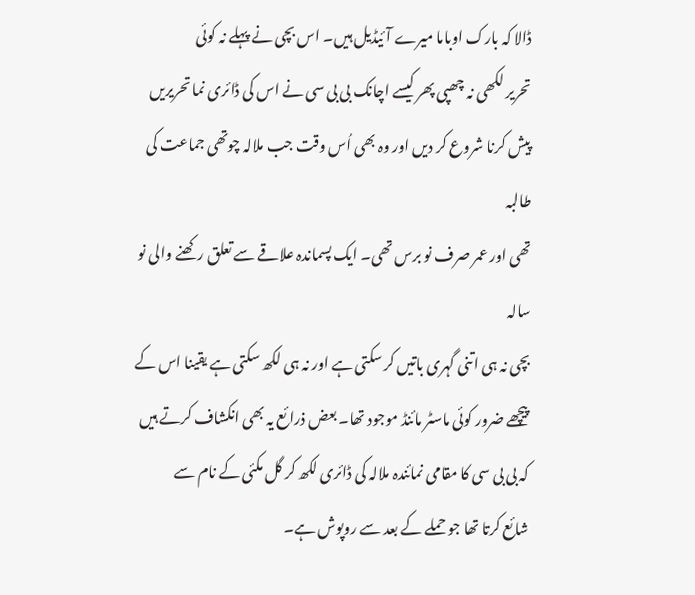ڈالا کہ بارک اوباما میرے آئیڈیل ہیں۔ اس بچی نے پہلے نہ کوئی
تحریر لکھی نہ چھپی پھر کیسے اچانک بی بی سی نے اس کی ڈائری نما تحریریں
پیش کرنا شروع کر دیں اور وہ بھی اُس وقت جب ملالہ چوتھی جماعت کی طالبہ
تھی اور عمر صرف نو برس تھی۔ ایک پسماندہ علاقے سے تعلق رکھنے والی نو سالہ
بچی نہ ہی اتنی گہری باتیں کر سکتی ہے اور نہ ہی لکھ سکتی ہے یقینا اس کے
پیچھے ضرور کوئی ماسٹر مائنڈ موجود تھا۔ بعض ذرائع یہ بھی انکشاف کرتے ہیں
کہ بی بی سی کا مقامی نمائندہ ملالہ کی ڈائری لکھ کر گل مکئی کے نام سے
شائع کرتا تھا جو حملے کے بعد سے روپوش ہے۔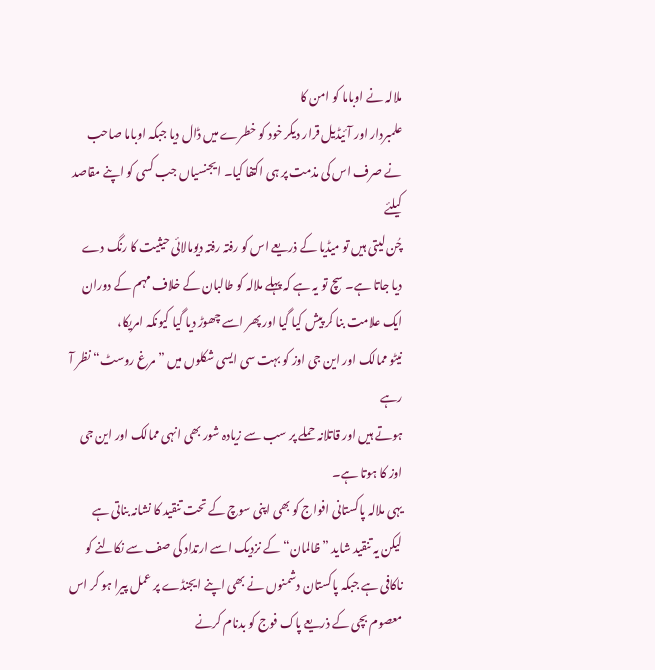ملالہ نے اوباما کو امن کا
علمبردار اور آئیڈیل قرار دیکر خود کو خطرے میں ڈال دیا جبکہ اوباما صاحب
نے صرف اس کی مذمت پر ہی اکتفا کیا۔ ایجنسیاں جب کسی کو اپنے مقاصد کیلئے
چُن لیتی ہیں تو میڈیا کے ذریعے اس کو رفتہ رفتہ دیومالائی حیثیت کا رنگ دے
دیا جاتا ہے۔ سچ تو یہ ہے کہ پہلے ملالہ کو طالبان کے خلاف مہم کے دوران
ایک علامت بنا کر پیش کیا گیا اور پھر اسے چھوڑ دیا گیا کیونکہ امریکا،
نیٹو ممالک اور این جی اوز کو بہت سی ایسی شکلوں میں ”مرغ روسٹ“ نظر آ رہے
ہوتے ہیں اور قاتلانہ حملے پر سب سے زیادہ شور بھی انہی ممالک اور این جی
اوز کا ہوتا ہے۔
یہی ملالہ پاکستانی افواج کو بھی اپنی سوچ کے تحت تنقید کا نشانہ بناتی ہے
لیکن یہ تنقید شاید ”ظالمان“ کے نزدیک اسے ارتداد کی صف سے نکالنے کو
ناکافی ہے جبکہ پاکستان دشمنوں نے بھی اپنے ایجنڈے پر عمل پیرا ہو کر اس
معصوم بچی کے ذریعے پاک فوج کو بدنام کرنے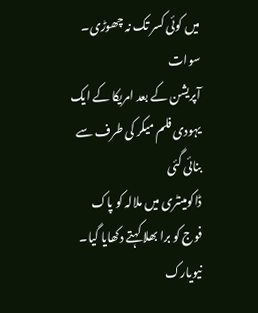میں کوئی کسر تک نہ چھوڑی۔ سوات
آپریشن کے بعد امریکا کے ایک یہودی فلم میکر کی طرف سے بنائی گئی
ڈاکومینٹری میں ملالہ کو پاک فوج کو برا بھلا کہتے دکھایا گیا۔ نیویارک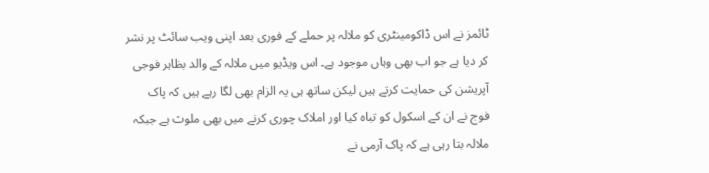ٹائمز نے اس ڈاکومینٹری کو ملالہ پر حملے کے فوری بعد اپنی ویب سائٹ پر نشر
کر دیا ہے جو اب بھی وہاں موجود ہے۔ اس ویڈیو میں ملالہ کے والد بظاہر فوجی
آپریشن کی حمایت کرتے ہیں لیکن ساتھ ہی یہ الزام بھی لگا رہے ہیں کہ پاک
فوج نے ان کے اسکول کو تباہ کیا اور املاک چوری کرنے میں بھی ملوث ہے جبکہ
ملالہ بتا رہی ہے کہ پاک آرمی نے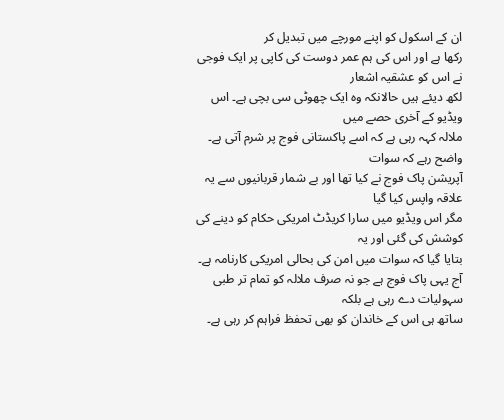ان کے اسکول کو اپنے مورچے میں تبدیل کر
رکھا ہے اور اس کی ہم عمر دوست کی کاپی پر ایک فوجی نے اس کو عشقیہ اشعار
لکھ دیئے ہیں حالانکہ وہ ایک چھوٹی سی بچی ہے۔ اس ویڈیو کے آخری حصے میں
ملالہ کہہ رہی ہے کہ اسے پاکستانی فوج پر شرم آتی ہے۔ واضح رہے کہ سوات
آپریشن پاک فوج نے کیا تھا اور بے شمار قربانیوں سے یہ علاقہ واپس کیا گیا
مگر اس ویڈیو میں سارا کریڈٹ امریکی حکام کو دینے کی کوشش کی گئی اور یہ
بتایا گیا کہ سوات میں امن کی بحالی امریکی کارنامہ ہے۔
آج یہی پاک فوج ہے جو نہ صرف ملالہ کو تمام تر طبی سہولیات دے رہی ہے بلکہ
ساتھ ہی اس کے خاندان کو بھی تحفظ فراہم کر رہی ہے۔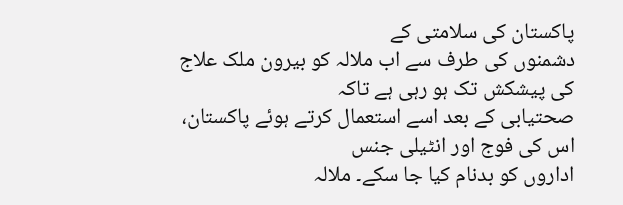پاکستان کی سلامتی کے
دشمنوں کی طرف سے اب ملالہ کو بیرون ملک علاج کی پیشکش تک ہو رہی ہے تاکہ
صحتیابی کے بعد اسے استعمال کرتے ہوئے پاکستان، اس کی فوج اور انٹیلی جنس
اداروں کو بدنام کیا جا سکے۔ ملالہ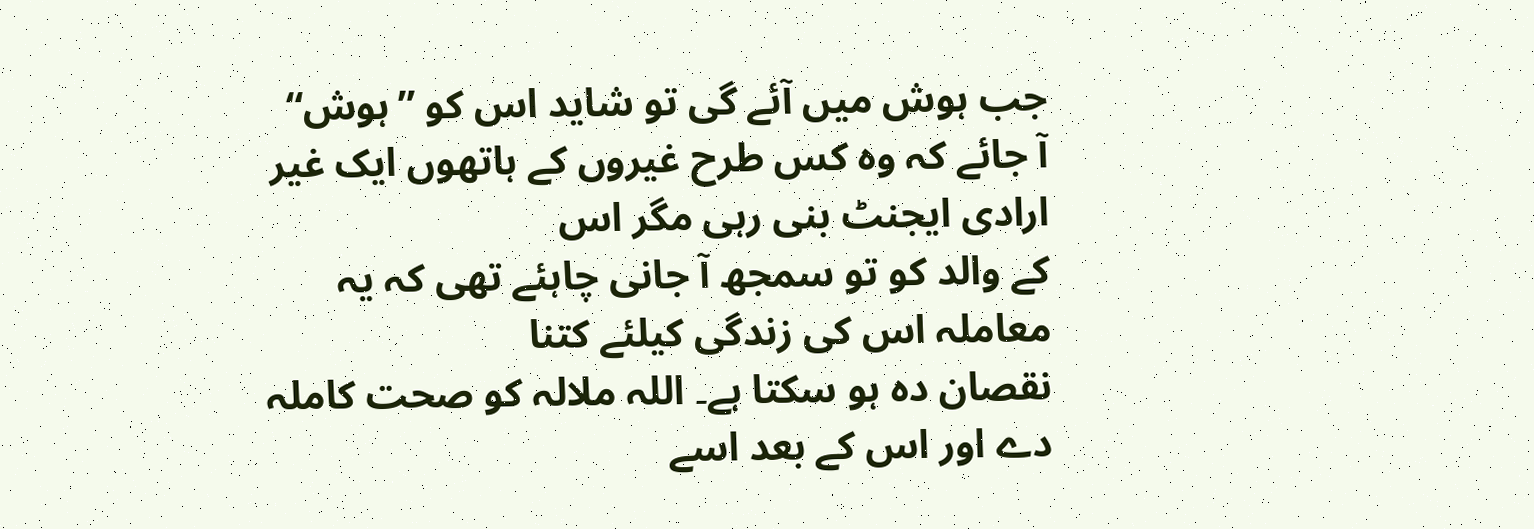جب ہوش میں آئے گی تو شاید اس کو ”ہوش“
آ جائے کہ وہ کس طرح غیروں کے ہاتھوں ایک غیر ارادی ایجنٹ بنی رہی مگر اس
کے والد کو تو سمجھ آ جانی چاہئے تھی کہ یہ معاملہ اس کی زندگی کیلئے کتنا
نقصان دہ ہو سکتا ہے۔ اللہ ملالہ کو صحت کاملہ دے اور اس کے بعد اسے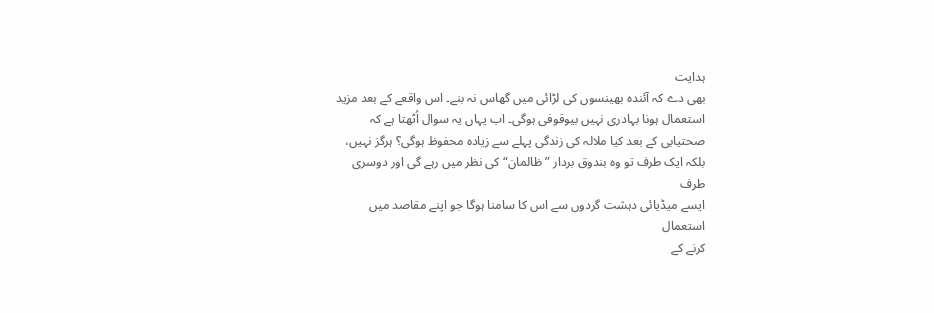ہدایت
بھی دے کہ آئندہ بھینسوں کی لڑائی میں گھاس نہ بنے۔ اس واقعے کے بعد مزید
استعمال ہونا بہادری نہیں بیوقوفی ہوگی۔ اب یہاں یہ سوال اُٹھتا ہے کہ
صحتیابی کے بعد کیا ملالہ کی زندگی پہلے سے زیادہ محفوظ ہوگی؟ ہرگز نہیں،
بلکہ ایک طرف تو وہ بندوق بردار ”ظالمان“ کی نظر میں رہے گی اور دوسری طرف
ایسے میڈیائی دہشت گردوں سے اس کا سامنا ہوگا جو اپنے مقاصد میں استعمال
کرنے کے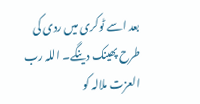بعد اسے ٹوکری میں ردی کی طرح پھینک دینگے۔ اللہ رب العزت ملالہ کو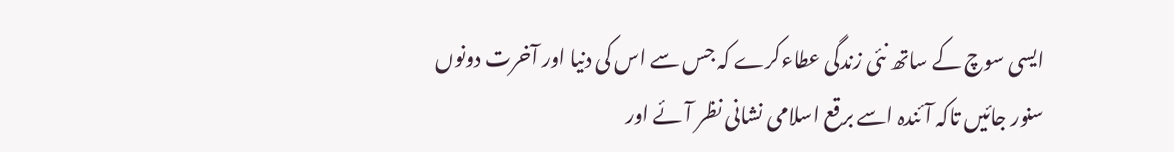ایسی سوچ کے ساتھ نئی زندگی عطاءکرے کہ جس سے اس کی دنیا اور آخرت دونوں
سنور جائیں تاکہ آئندہ اسے برقع اسلامی نشانی نظر آئے اور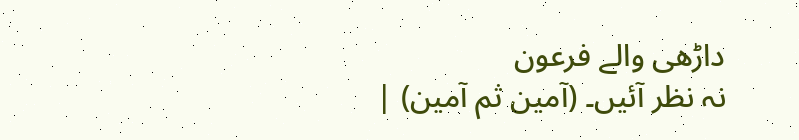داڑھی والے فرعون
نہ نظر آئیں۔ (آمین ثم آمین) |